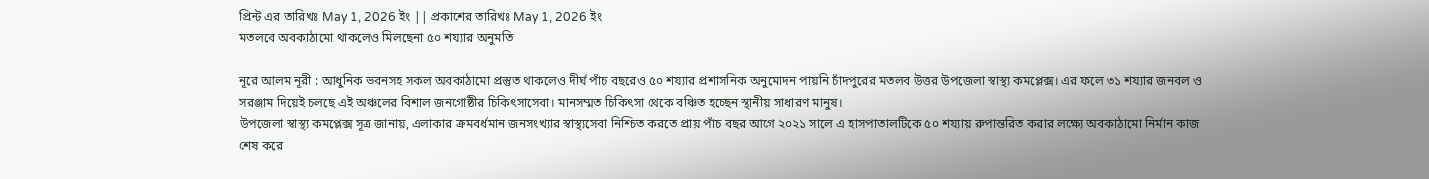প্রিন্ট এর তারিখঃ May 1, 2026 ইং || প্রকাশের তারিখঃ May 1, 2026 ইং
মতলবে অবকাঠামো থাকলেও মিলছেনা ৫০ শয্যার অনুমতি

নূরে আলম নূরী : আধুনিক ভবনসহ সকল অবকাঠামো প্রস্তুত থাকলেও দীর্ঘ পাঁচ বছরেও ৫০ শয্যার প্রশাসনিক অনুমোদন পায়নি চাঁদপুরের মতলব উত্তর উপজেলা স্বাস্থ্য কমপ্লেক্স। এর ফলে ৩১ শয্যার জনবল ও সরঞ্জাম দিয়েই চলছে এই অঞ্চলের বিশাল জনগোষ্ঠীর চিকিৎসাসেবা। মানসম্মত চিকিৎসা থেকে বঞ্চিত হচ্ছেন স্থানীয় সাধারণ মানুষ।
উপজেলা স্বাস্থ্য কমপ্লেক্স সূত্র জানায়, এলাকার ক্রমবর্ধমান জনসংখ্যার স্বাস্থ্যসেবা নিশ্চিত করতে প্রায় পাঁচ বছর আগে ২০২১ সালে এ হাসপাতালটিকে ৫০ শয্যায় রুপান্তরিত করার লক্ষ্যে অবকাঠামো নির্মান কাজ শেষ করে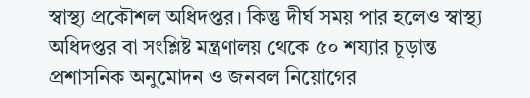স্বাস্থ্য প্রকৌশল অধিদপ্তর। কিন্তু দীর্ঘ সময় পার হলেও স্বাস্থ্য অধিদপ্তর বা সংশ্লিষ্ট মন্ত্রণালয় থেকে ৫০ শয্যার চূড়ান্ত প্রশাসনিক অনুমোদন ও জনবল নিয়োগের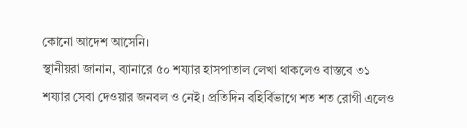কোনো আদেশ আসেনি।
স্থানীয়রা জানান, ব্যানারে ৫০ শয্যার হাসপাতাল লেখা থাকলেও বাস্তবে ৩১ শয্যার সেবা দেওয়ার জনবল ও নেই। প্রতিদিন বহির্বিভাগে শত শত রোগী এলেও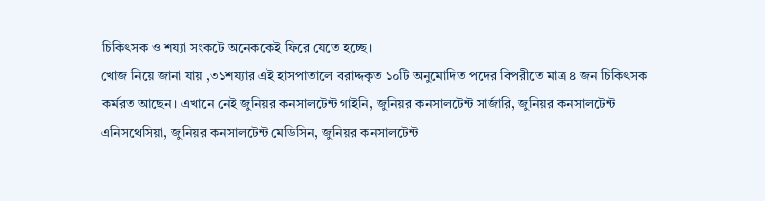চিকিৎসক ও শয্যা সংকটে অনেককেই ফিরে যেতে হচ্ছে।
খোজ নিয়ে জানা যায় ,৩১শয্যার এই হাসপাতালে বরাদ্দকৃত ১০টি অনুমোদিত পদের বিপরীতে মাত্র ৪ জন চিকিৎসক কর্মরত আছেন। এখানে নেই জুনিয়র কনসালটেন্ট গাইনি, জুনিয়র কনসালটেন্ট সার্জারি, জুনিয়র কনসালটেন্ট এনিসথেসিয়া, জুনিয়র কনসালটেন্ট মেডিসিন, জুনিয়র কনসালটেন্ট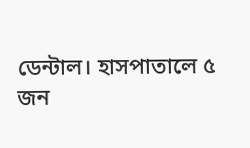ডেন্টাল। হাসপাতালে ৫ জন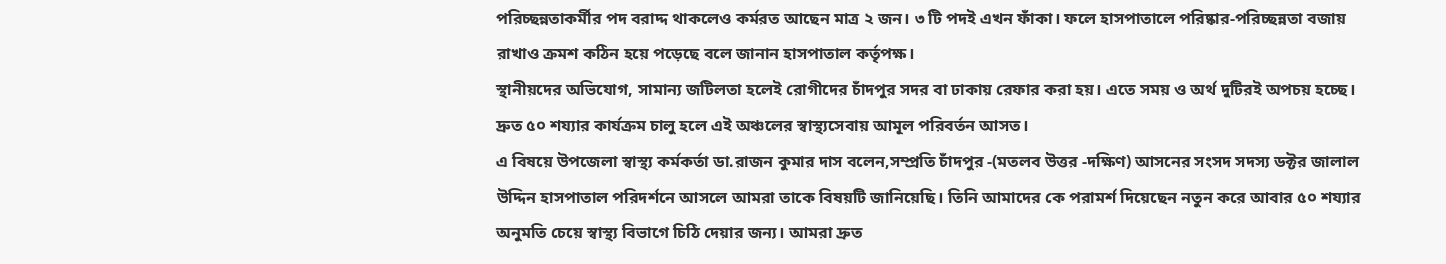পরিচ্ছন্নতাকর্মীর পদ বরাদ্দ থাকলেও কর্মরত আছেন মাত্র ২ জন। ৩ টি পদই এখন ফাঁকা। ফলে হাসপাতালে পরিষ্কার-পরিচ্ছন্নতা বজায় রাখাও ক্রমশ কঠিন হয়ে পড়েছে বলে জানান হাসপাতাল কর্তৃপক্ষ।
স্থানীয়দের অভিযোগ, সামান্য জটিলতা হলেই রোগীদের চাঁদপুর সদর বা ঢাকায় রেফার করা হয়। এতে সময় ও অর্থ দুটিরই অপচয় হচ্ছে। দ্রুত ৫০ শয্যার কার্যক্রম চালু হলে এই অঞ্চলের স্বাস্থ্যসেবায় আমূল পরিবর্তন আসত।
এ বিষয়ে উপজেলা স্বাস্থ্য কর্মকর্তা ডা.রাজন কুমার দাস বলেন,সম্প্রতি চাঁদপুর -(মতলব উত্তর -দক্ষিণ) আসনের সংসদ সদস্য ডক্টর জালাল উদ্দিন হাসপাতাল পরিদর্শনে আসলে আমরা তাকে বিষয়টি জানিয়েছি। তিনি আমাদের কে পরামর্শ দিয়েছেন নতুন করে আবার ৫০ শয্যার অনুমতি চেয়ে স্বাস্থ্য বিভাগে চিঠি দেয়ার জন্য। আমরা দ্রুত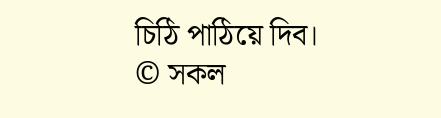চিঠি পাঠিয়ে দিব।
© সকল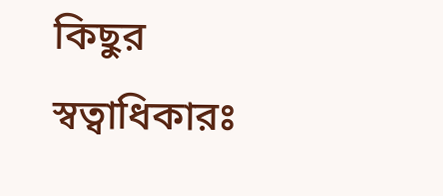কিছুর স্বত্বাধিকারঃ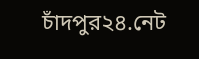চাঁদপুর২৪.নেট